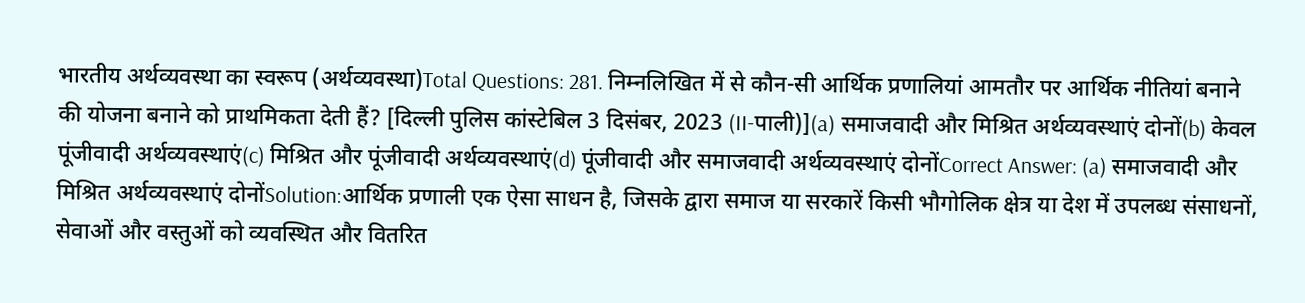भारतीय अर्थव्यवस्था का स्वरूप (अर्थव्यवस्था)Total Questions: 281. निम्नलिखित में से कौन-सी आर्थिक प्रणालियां आमतौर पर आर्थिक नीतियां बनाने की योजना बनाने को प्राथमिकता देती हैं? [दिल्ली पुलिस कांस्टेबिल 3 दिसंबर, 2023 (II-पाली)](a) समाजवादी और मिश्रित अर्थव्यवस्थाएं दोनों(b) केवल पूंजीवादी अर्थव्यवस्थाएं(c) मिश्रित और पूंजीवादी अर्थव्यवस्थाएं(d) पूंजीवादी और समाजवादी अर्थव्यवस्थाएं दोनोंCorrect Answer: (a) समाजवादी और मिश्रित अर्थव्यवस्थाएं दोनोंSolution:आर्थिक प्रणाली एक ऐसा साधन है, जिसके द्वारा समाज या सरकारें किसी भौगोलिक क्षेत्र या देश में उपलब्ध संसाधनों, सेवाओं और वस्तुओं को व्यवस्थित और वितरित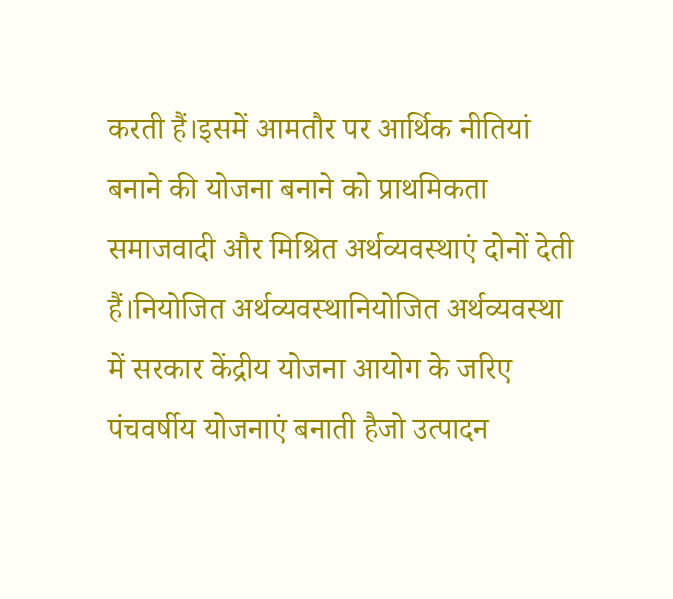करती हैं।इसमें आमतौर पर आर्थिक नीतियां बनाने की योजना बनाने को प्राथमिकता समाजवादी और मिश्रित अर्थव्यवस्थाएं दोनों देती हैं।नियोजित अर्थव्यवस्थानियोजित अर्थव्यवस्था में सरकार केंद्रीय योजना आयोग के जरिए पंचवर्षीय योजनाएं बनाती हैजो उत्पादन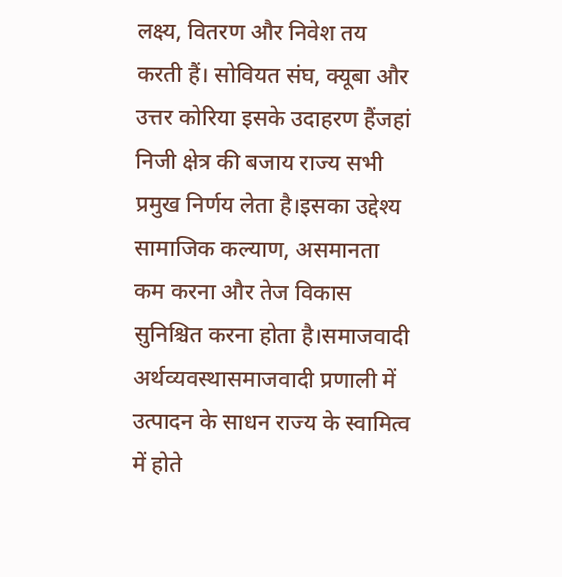लक्ष्य, वितरण और निवेश तय करती हैं। सोवियत संघ, क्यूबा और उत्तर कोरिया इसके उदाहरण हैंजहां निजी क्षेत्र की बजाय राज्य सभी प्रमुख निर्णय लेता है।इसका उद्देश्य सामाजिक कल्याण, असमानता कम करना और तेज विकास सुनिश्चित करना होता है।समाजवादी अर्थव्यवस्थासमाजवादी प्रणाली में उत्पादन के साधन राज्य के स्वामित्व में होते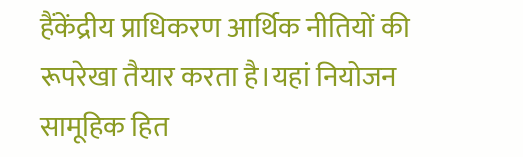हैंकेंद्रीय प्राधिकरण आर्थिक नीतियों की रूपरेखा तैयार करता है।यहां नियोजन सामूहिक हित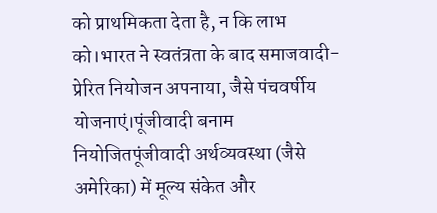को प्राथमिकता देता है, न कि लाभ को।भारत ने स्वतंत्रता के बाद समाजवादी-प्रेरित नियोजन अपनाया, जैसे पंचवर्षीय योजनाएं।पूंजीवादी बनाम नियोजितपूंजीवादी अर्थव्यवस्था (जैसे अमेरिका) में मूल्य संकेत और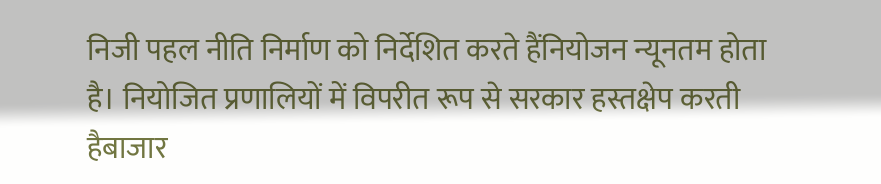निजी पहल नीति निर्माण को निर्देशित करते हैंनियोजन न्यूनतम होता है। नियोजित प्रणालियों में विपरीत रूप से सरकार हस्तक्षेप करती हैबाजार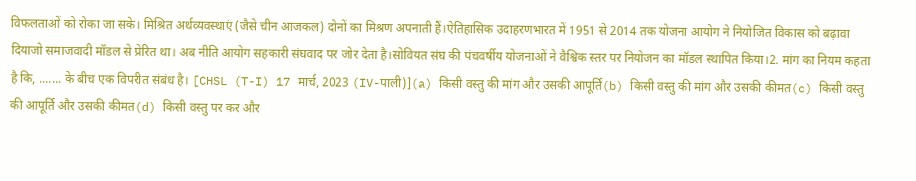विफलताओं को रोका जा सके। मिश्रित अर्थव्यवस्थाएं (जैसे चीन आजकल) दोनों का मिश्रण अपनाती हैं।ऐतिहासिक उदाहरणभारत में 1951 से 2014 तक योजना आयोग ने नियोजित विकास को बढ़ावा दियाजो समाजवादी मॉडल से प्रेरित था। अब नीति आयोग सहकारी संघवाद पर जोर देता है।सोवियत संघ की पंचवर्षीय योजनाओं ने वैश्विक स्तर पर नियोजन का मॉडल स्थापित किया।2. मांग का नियम कहता है कि, ....... के बीच एक विपरीत संबंध है। [CHSL (T-I) 17 मार्च, 2023 (IV-पाली)](a) किसी वस्तु की मांग और उसकी आपूर्ति(b) किसी वस्तु की मांग और उसकी कीमत(c) किसी वस्तु की आपूर्ति और उसकी कीमत(d) किसी वस्तु पर कर और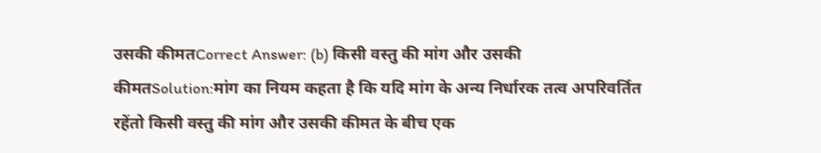उसकी कीमतCorrect Answer: (b) किसी वस्तु की मांग और उसकी कीमतSolution:मांग का नियम कहता है कि यदि मांग के अन्य निर्धारक तत्व अपरिवर्तित रहेंतो किसी वस्तु की मांग और उसकी कीमत के बीच एक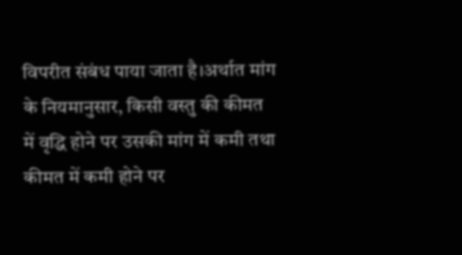विपरीत संबंध पाया जाता है।अर्थात मांग के नियमानुसार, किसी वस्तु की कीमत में वृद्धि होने पर उसकी मांग में कमी तथा कीमत में कमी होने पर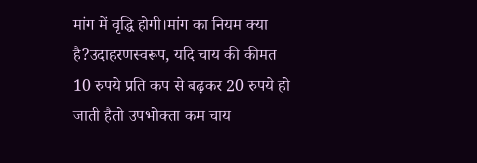मांग में वृद्धि होगी।मांग का नियम क्या है?उदाहरणस्वरूप, यदि चाय की कीमत 10 रुपये प्रति कप से बढ़कर 20 रुपये हो जाती हैतो उपभोक्ता कम चाय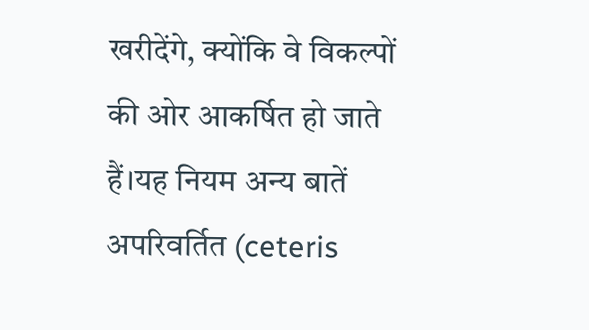खरीदेंगे, क्योंकि वे विकल्पों की ओर आकर्षित हो जाते हैं।यह नियम अन्य बातें अपरिवर्तित (ceteris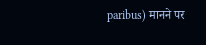paribus) मानने पर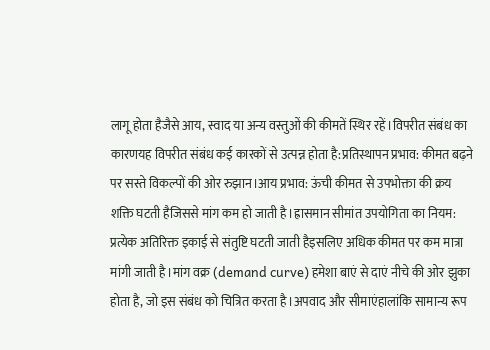लागू होता हैजैसे आय, स्वाद या अन्य वस्तुओं की कीमतें स्थिर रहें।विपरीत संबंध का कारणयह विपरीत संबंध कई कारकों से उत्पन्न होता है:प्रतिस्थापन प्रभाव: कीमत बढ़ने पर सस्ते विकल्पों की ओर रुझान।आय प्रभाव: ऊंची कीमत से उपभोक्ता की क्रय शक्ति घटती हैजिससे मांग कम हो जाती है।ह्रासमान सीमांत उपयोगिता का नियम: प्रत्येक अतिरिक्त इकाई से संतुष्टि घटती जाती हैइसलिए अधिक कीमत पर कम मात्रा मांगी जाती है।मांग वक्र (demand curve) हमेशा बाएं से दाएं नीचे की ओर झुका होता है, जो इस संबंध को चित्रित करता है।अपवाद और सीमाएंहालांकि सामान्य रूप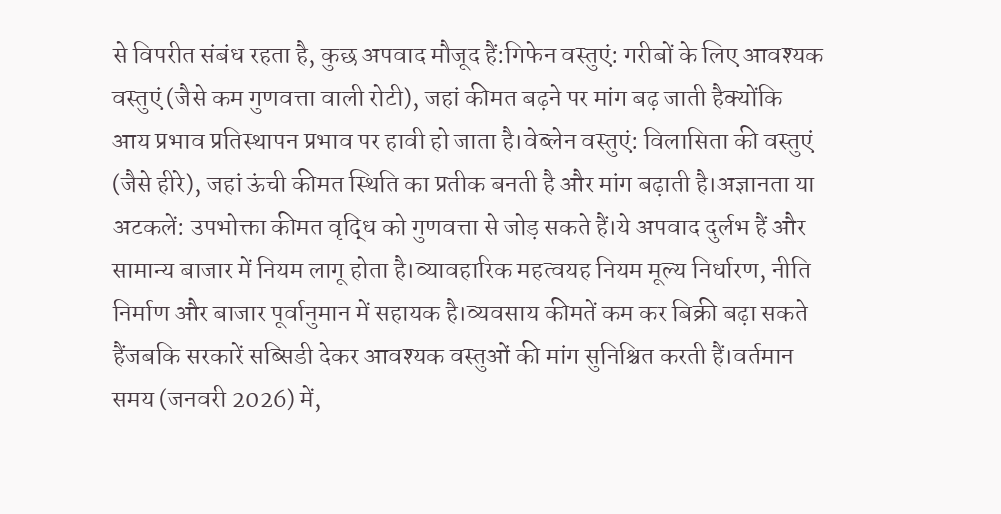से विपरीत संबंध रहता है, कुछ अपवाद मौजूद हैं:गिफेन वस्तुएं: गरीबों के लिए आवश्यक वस्तुएं (जैसे कम गुणवत्ता वाली रोटी), जहां कीमत बढ़ने पर मांग बढ़ जाती हैक्योंकि आय प्रभाव प्रतिस्थापन प्रभाव पर हावी हो जाता है।वेब्लेन वस्तुएं: विलासिता की वस्तुएं (जैसे हीरे), जहां ऊंची कीमत स्थिति का प्रतीक बनती है और मांग बढ़ाती है।अज्ञानता या अटकलें: उपभोक्ता कीमत वृद्धि को गुणवत्ता से जोड़ सकते हैं।ये अपवाद दुर्लभ हैं और सामान्य बाजार में नियम लागू होता है।व्यावहारिक महत्वयह नियम मूल्य निर्धारण, नीति निर्माण और बाजार पूर्वानुमान में सहायक है।व्यवसाय कीमतें कम कर बिक्री बढ़ा सकते हैंजबकि सरकारें सब्सिडी देकर आवश्यक वस्तुओं की मांग सुनिश्चित करती हैं।वर्तमान समय (जनवरी 2026) में,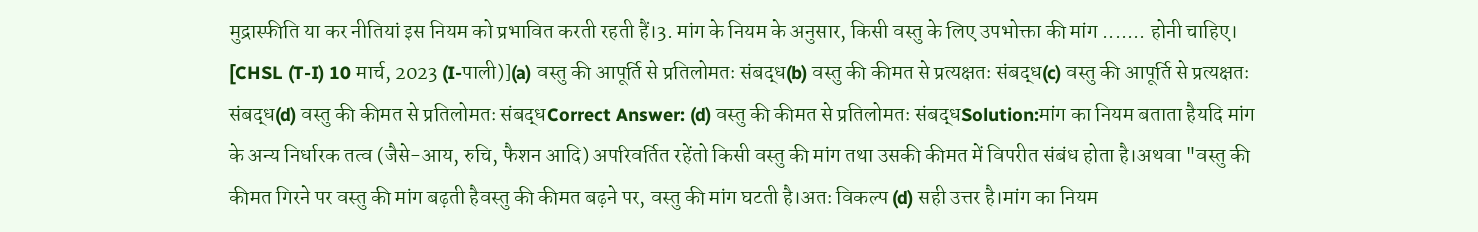मुद्रास्फीति या कर नीतियां इस नियम को प्रभावित करती रहती हैं।3. मांग के नियम के अनुसार, किसी वस्तु के लिए उपभोक्ता की मांग ....... होनी चाहिए। [CHSL (T-I) 10 मार्च, 2023 (I-पाली)](a) वस्तु की आपूर्ति से प्रतिलोमतः संबद्ध(b) वस्तु की कीमत से प्रत्यक्षतः संबद्ध(c) वस्तु की आपूर्ति से प्रत्यक्षतः संबद्ध(d) वस्तु की कीमत से प्रतिलोमतः संबद्धCorrect Answer: (d) वस्तु की कीमत से प्रतिलोमतः संबद्धSolution:मांग का नियम बताता हैयदि मांग के अन्य निर्धारक तत्व (जैसे-आय, रुचि, फैशन आदि) अपरिवर्तित रहेंतो किसी वस्तु की मांग तथा उसकी कीमत में विपरीत संबंध होता है।अथवा "वस्तु की कीमत गिरने पर वस्तु की मांग बढ़ती हैवस्तु की कीमत बढ़ने पर, वस्तु की मांग घटती है।अतः विकल्प (d) सही उत्तर है।मांग का नियम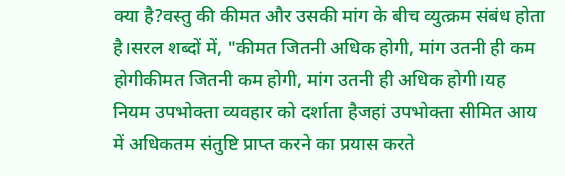क्या है?वस्तु की कीमत और उसकी मांग के बीच व्युत्क्रम संबंध होता है।सरल शब्दों में, "कीमत जितनी अधिक होगी, मांग उतनी ही कम होगीकीमत जितनी कम होगी, मांग उतनी ही अधिक होगी।यह नियम उपभोक्ता व्यवहार को दर्शाता हैजहां उपभोक्ता सीमित आय में अधिकतम संतुष्टि प्राप्त करने का प्रयास करते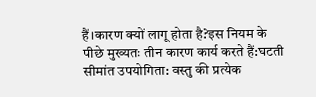हैं।कारण क्यों लागू होता है?इस नियम के पीछे मुख्यतः तीन कारण कार्य करते हैं:घटती सीमांत उपयोगिता: वस्तु की प्रत्येक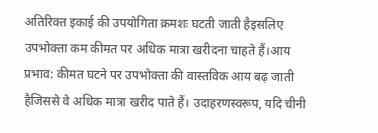अतिरिक्त इकाई की उपयोगिता क्रमशः घटती जाती हैइसलिए उपभोक्ता कम कीमत पर अधिक मात्रा खरीदना चाहते हैं।आय प्रभाव: कीमत घटने पर उपभोक्ता की वास्तविक आय बढ़ जाती हैजिससे वे अधिक मात्रा खरीद पाते हैं। उदाहरणस्वरूप, यदि चीनी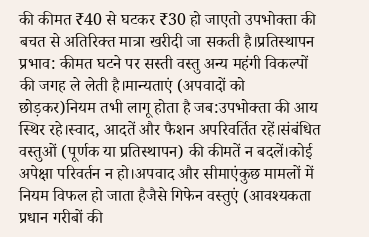की कीमत ₹40 से घटकर ₹30 हो जाएतो उपभोक्ता की बचत से अतिरिक्त मात्रा खरीदी जा सकती है।प्रतिस्थापन प्रभाव: कीमत घटने पर सस्ती वस्तु अन्य महंगी विकल्पों की जगह ले लेती है।मान्यताएं (अपवादों को छोड़कर)नियम तभी लागू होता है जब:उपभोक्ता की आय स्थिर रहे।स्वाद, आदतें और फैशन अपरिवर्तित रहें।संबंधित वस्तुओं (पूर्णक या प्रतिस्थापन) की कीमतें न बदलें।कोई अपेक्षा परिवर्तन न हो।अपवाद और सीमाएंकुछ मामलों में नियम विफल हो जाता हैजैसे गिफेन वस्तुएं (आवश्यकता प्रधान गरीबों की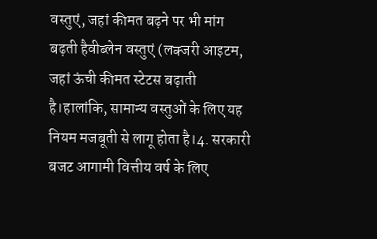वस्तुएं, जहां कीमत बढ़ने पर भी मांग बढ़ती हैवीब्लेन वस्तुएं (लक्जरी आइटम, जहां ऊंची कीमत स्टेटस बढ़ाती है।हालांकि, सामान्य वस्तुओं के लिए यह नियम मजबूती से लागू होता है।4. सरकारी बजट आगामी वित्तीय वर्ष के लिए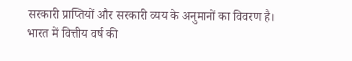सरकारी प्राप्तियों और सरकारी व्यय के अनुमानों का विवरण है। भारत में वित्तीय वर्ष की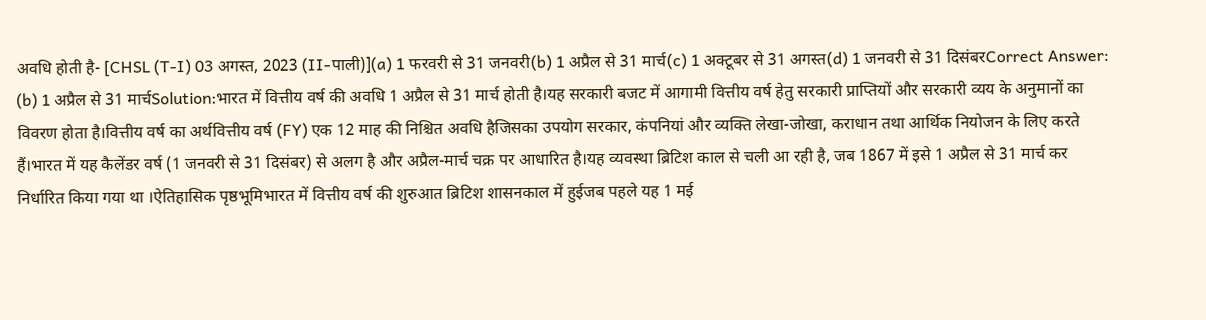अवधि होती है- [CHSL (T-I) 03 अगस्त, 2023 (II-पाली)](a) 1 फरवरी से 31 जनवरी(b) 1 अप्रैल से 31 मार्च(c) 1 अक्टूबर से 31 अगस्त(d) 1 जनवरी से 31 दिसंबरCorrect Answer: (b) 1 अप्रैल से 31 मार्चSolution:भारत में वित्तीय वर्ष की अवधि 1 अप्रैल से 31 मार्च होती है।यह सरकारी बजट में आगामी वित्तीय वर्ष हेतु सरकारी प्राप्तियों और सरकारी व्यय के अनुमानों का विवरण होता है।वित्तीय वर्ष का अर्थवित्तीय वर्ष (FY) एक 12 माह की निश्चित अवधि हैजिसका उपयोग सरकार, कंपनियां और व्यक्ति लेखा-जोखा, कराधान तथा आर्थिक नियोजन के लिए करते हैं।भारत में यह कैलेंडर वर्ष (1 जनवरी से 31 दिसंबर) से अलग है और अप्रैल-मार्च चक्र पर आधारित है।यह व्यवस्था ब्रिटिश काल से चली आ रही है, जब 1867 में इसे 1 अप्रैल से 31 मार्च कर निर्धारित किया गया था ।ऐतिहासिक पृष्ठभूमिभारत में वित्तीय वर्ष की शुरुआत ब्रिटिश शासनकाल में हुईजब पहले यह 1 मई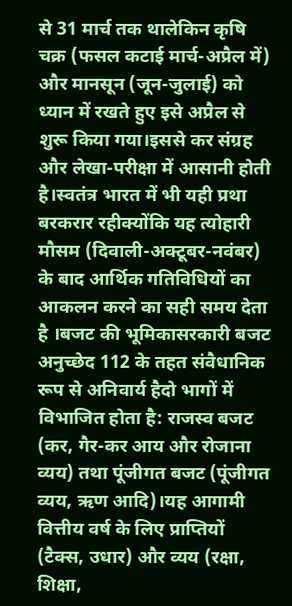से 31 मार्च तक थालेकिन कृषि चक्र (फसल कटाई मार्च-अप्रैल में) और मानसून (जून-जुलाई) को ध्यान में रखते हुए इसे अप्रैल से शुरू किया गया।इससे कर संग्रह और लेखा-परीक्षा में आसानी होती है।स्वतंत्र भारत में भी यही प्रथा बरकरार रहीक्योंकि यह त्योहारी मौसम (दिवाली-अक्टूबर-नवंबर) के बाद आर्थिक गतिविधियों का आकलन करने का सही समय देता है ।बजट की भूमिकासरकारी बजट अनुच्छेद 112 के तहत संवैधानिक रूप से अनिवार्य हैदो भागों में विभाजित होता है: राजस्व बजट (कर, गैर-कर आय और रोजाना व्यय) तथा पूंजीगत बजट (पूंजीगत व्यय, ऋण आदि)।यह आगामी वित्तीय वर्ष के लिए प्राप्तियों (टैक्स, उधार) और व्यय (रक्षा, शिक्षा,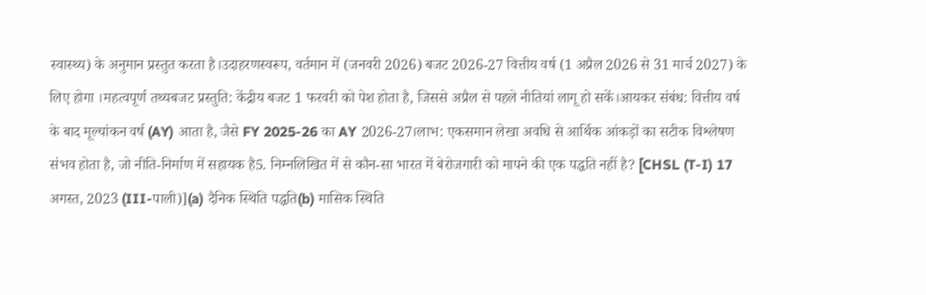स्वास्थ्य) के अनुमान प्रस्तुत करता है।उदाहरणस्वरूप, वर्तमान में (जनवरी 2026) बजट 2026-27 वित्तीय वर्ष (1 अप्रैल 2026 से 31 मार्च 2027) के लिए होगा ।महत्वपूर्ण तथ्यबजट प्रस्तुति: केंद्रीय बजट 1 फरवरी को पेश होता है, जिससे अप्रैल से पहले नीतियां लागू हो सकें।आयकर संबंध: वित्तीय वर्ष के बाद मूल्यांकन वर्ष (AY) आता है, जैसे FY 2025-26 का AY 2026-27।लाभ: एकसमान लेखा अवधि से आर्थिक आंकड़ों का सटीक विश्लेषण संभव होता है, जो नीति-निर्माण में सहायक है5. निम्नलिखित में से कौन-सा भारत में बेरोजगारी को मापने की एक पद्धति नहीं है? [CHSL (T-I) 17 अगस्त, 2023 (III-पाली)](a) दैनिक स्थिति पद्धति(b) मासिक स्थिति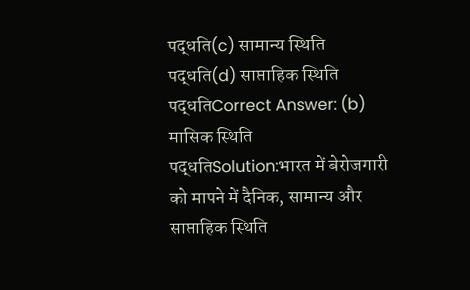पद्धति(c) सामान्य स्थिति पद्धति(d) साप्ताहिक स्थिति पद्धतिCorrect Answer: (b) मासिक स्थिति पद्धतिSolution:भारत में बेरोजगारी को मापने में दैनिक, सामान्य और साप्ताहिक स्थिति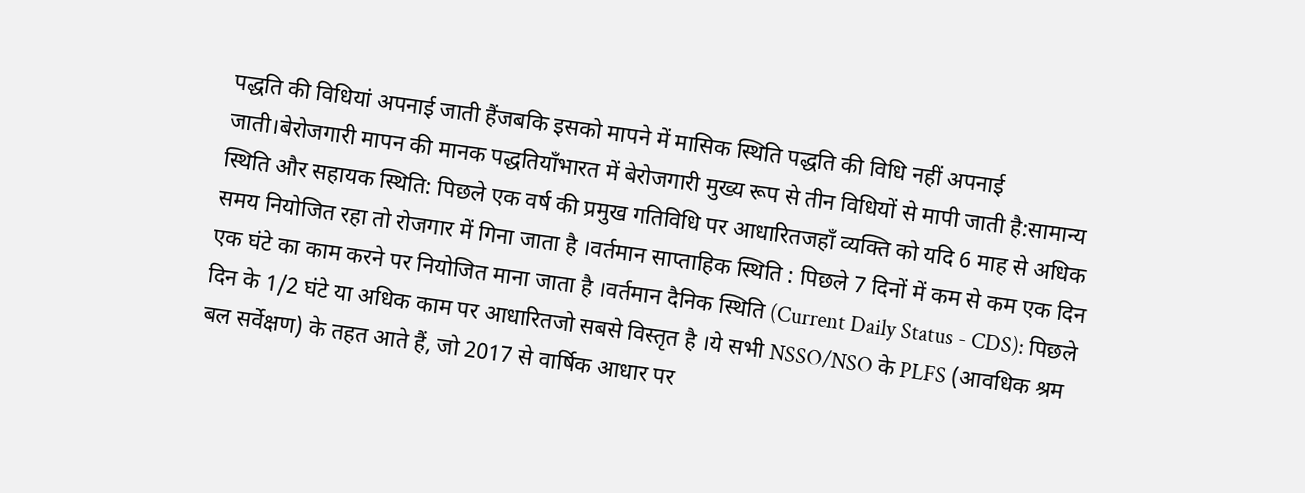पद्धति की विधियां अपनाई जाती हैंजबकि इसको मापने में मासिक स्थिति पद्धति की विधि नहीं अपनाई जाती।बेरोजगारी मापन की मानक पद्धतियाँभारत में बेरोजगारी मुख्य रूप से तीन विधियों से मापी जाती है:सामान्य स्थिति और सहायक स्थिति: पिछले एक वर्ष की प्रमुख गतिविधि पर आधारितजहाँ व्यक्ति को यदि 6 माह से अधिक समय नियोजित रहा तो रोजगार में गिना जाता है ।वर्तमान साप्ताहिक स्थिति : पिछले 7 दिनों में कम से कम एक दिन एक घंटे का काम करने पर नियोजित माना जाता है ।वर्तमान दैनिक स्थिति (Current Daily Status - CDS): पिछले दिन के 1/2 घंटे या अधिक काम पर आधारितजो सबसे विस्तृत है ।ये सभी NSSO/NSO के PLFS (आवधिक श्रम बल सर्वेक्षण) के तहत आते हैं, जो 2017 से वार्षिक आधार पर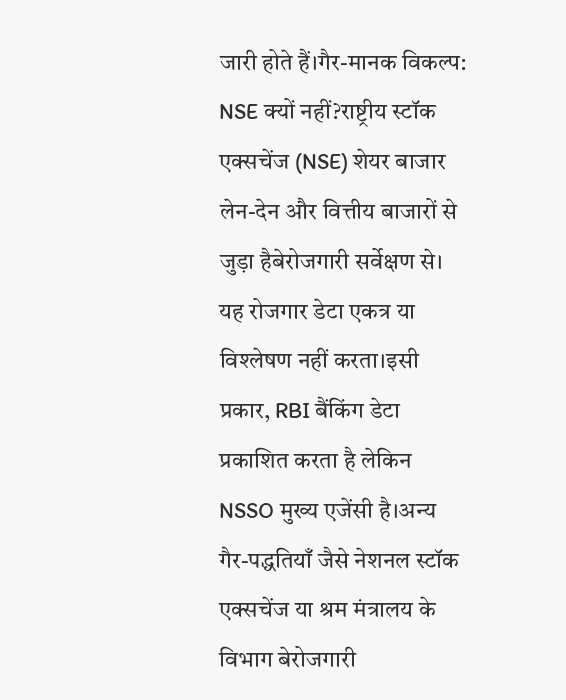जारी होते हैं।गैर-मानक विकल्प: NSE क्यों नहीं?राष्ट्रीय स्टॉक एक्सचेंज (NSE) शेयर बाजार लेन-देन और वित्तीय बाजारों से जुड़ा हैबेरोजगारी सर्वेक्षण से। यह रोजगार डेटा एकत्र या विश्लेषण नहीं करता।इसी प्रकार, RBI बैंकिंग डेटा प्रकाशित करता है लेकिन NSSO मुख्य एजेंसी है।अन्य गैर-पद्धतियाँ जैसे नेशनल स्टॉक एक्सचेंज या श्रम मंत्रालय के विभाग बेरोजगारी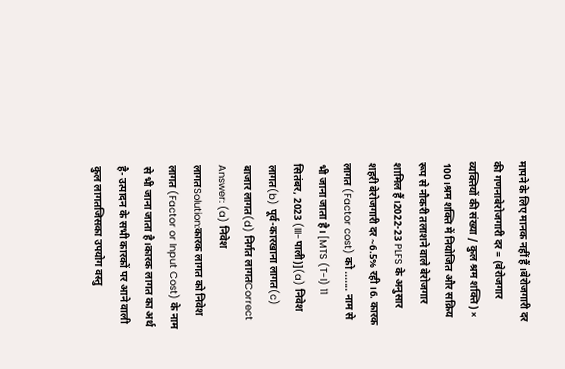मापने के लिए मानक नहीं हैं ।बेरोजगारी दर की गणनाबेरोजगारी दर = (बेरोजगार व्यक्तियों की संख्या / कुल श्रम शक्ति) × 100।श्रम शक्ति में नियोजित और सक्रिय रूप से नौकरी तलाशने वाले बेरोजगार शामिल हैं।2022-23 PLFS के अनुसार शहरी बेरोजगारी दर ~6.5% रही ।6. कारक लागत (Factor cost) को ....... नाम से भी जाना जाता है। [MTS (T-I) 11 सितंबर, 2023 (III-पाली)](a) निवेश लागत(b) पूर्व-कारखाना लागत(c) बाजार लागत(d) निर्गत लागतCorrect Answer: (a) निवेश लागतSolution:कारक लागत को निवेश लागत (Factor or Input Cost) के नाम से भी जाना जाता है।कारक लागत का अर्थ है- उत्पादन के सभी कारकों पर आने वाली कुल लागतजिसका उपयोग वस्तु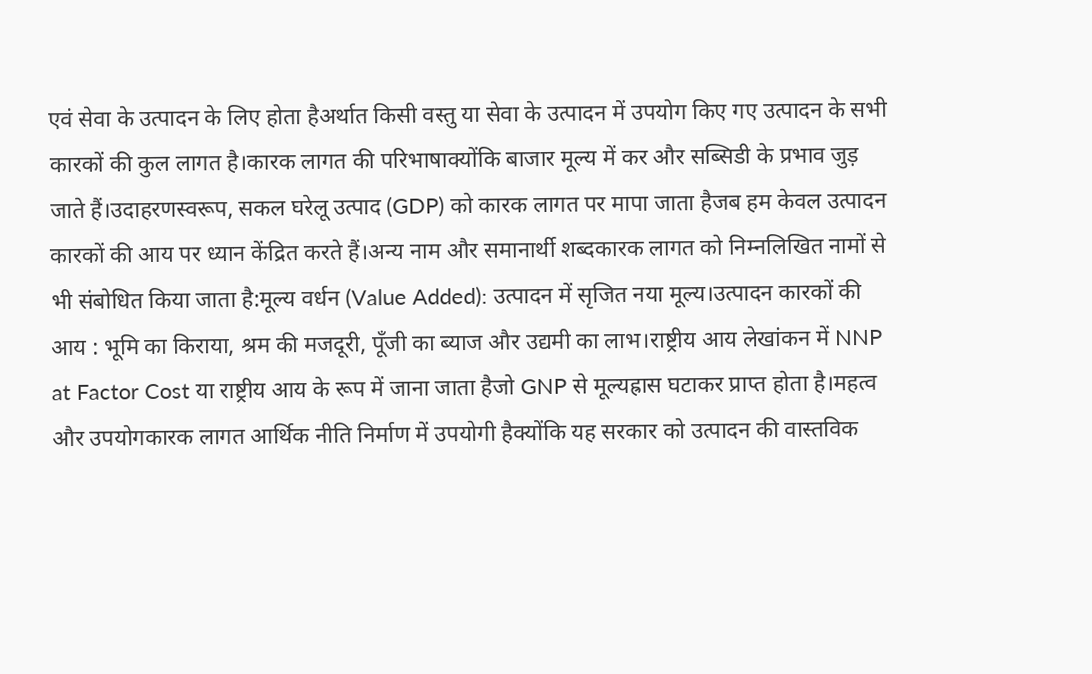एवं सेवा के उत्पादन के लिए होता हैअर्थात किसी वस्तु या सेवा के उत्पादन में उपयोग किए गए उत्पादन के सभी कारकों की कुल लागत है।कारक लागत की परिभाषाक्योंकि बाजार मूल्य में कर और सब्सिडी के प्रभाव जुड़ जाते हैं।उदाहरणस्वरूप, सकल घरेलू उत्पाद (GDP) को कारक लागत पर मापा जाता हैजब हम केवल उत्पादन कारकों की आय पर ध्यान केंद्रित करते हैं।अन्य नाम और समानार्थी शब्दकारक लागत को निम्नलिखित नामों से भी संबोधित किया जाता है:मूल्य वर्धन (Value Added): उत्पादन में सृजित नया मूल्य।उत्पादन कारकों की आय : भूमि का किराया, श्रम की मजदूरी, पूँजी का ब्याज और उद्यमी का लाभ।राष्ट्रीय आय लेखांकन में NNP at Factor Cost या राष्ट्रीय आय के रूप में जाना जाता हैजो GNP से मूल्यह्रास घटाकर प्राप्त होता है।महत्व और उपयोगकारक लागत आर्थिक नीति निर्माण में उपयोगी हैक्योंकि यह सरकार को उत्पादन की वास्तविक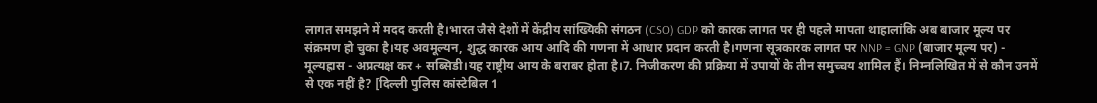लागत समझने में मदद करती है।भारत जैसे देशों में केंद्रीय सांख्यिकी संगठन (CSO) GDP को कारक लागत पर ही पहले मापता थाहालांकि अब बाजार मूल्य पर संक्रमण हो चुका है।यह अवमूल्यन, शुद्ध कारक आय आदि की गणना में आधार प्रदान करती है।गणना सूत्रकारक लागत पर NNP = GNP (बाजार मूल्य पर) - मूल्यह्रास - अप्रत्यक्ष कर + सब्सिडी।यह राष्ट्रीय आय के बराबर होता है।7. निजीकरण की प्रक्रिया में उपायों के तीन समुच्चय शामिल हैं। निम्नलिखित में से कौन उनमें से एक नहीं है? [दिल्ली पुलिस कांस्टेबिल 1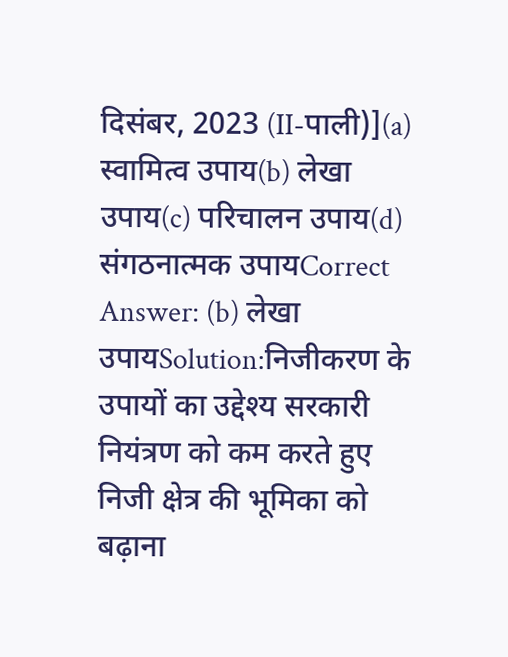दिसंबर, 2023 (II-पाली)](a) स्वामित्व उपाय(b) लेखा उपाय(c) परिचालन उपाय(d) संगठनात्मक उपायCorrect Answer: (b) लेखा उपायSolution:निजीकरण के उपायों का उद्देश्य सरकारी नियंत्रण को कम करते हुए निजी क्षेत्र की भूमिका को बढ़ाना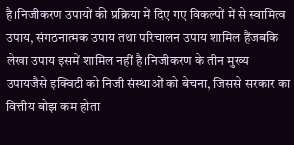है।निजीकरण उपायों की प्रक्रिया में दिए गए विकल्पों में से स्वामित्व उपाय, संगठनात्मक उपाय तथा परिचालन उपाय शामिल हैंजबकि लेखा उपाय इसमें शामिल नहीं है।निजीकरण के तीन मुख्य उपायजैसे इक्विटी को निजी संस्थाओं को बेचना, जिससे सरकार का वित्तीय बोझ कम होता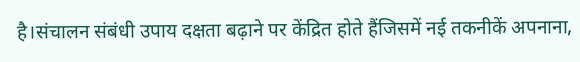है।संचालन संबंधी उपाय दक्षता बढ़ाने पर केंद्रित होते हैंजिसमें नई तकनीकें अपनाना,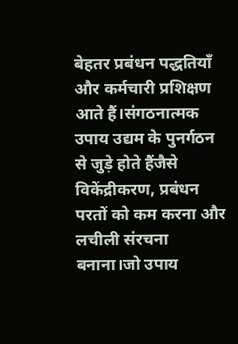बेहतर प्रबंधन पद्धतियाँ और कर्मचारी प्रशिक्षण आते हैं।संगठनात्मक उपाय उद्यम के पुनर्गठन से जुड़े होते हैंजैसे विकेंद्रीकरण, प्रबंधन परतों को कम करना और लचीली संरचना बनाना।जो उपाय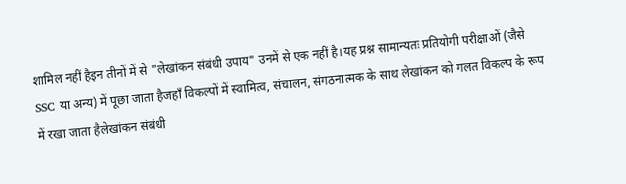शामिल नहीं हैइन तीनों में से "लेखांकन संबंधी उपाय" उनमें से एक नहीं है।यह प्रश्न सामान्यतः प्रतियोगी परीक्षाओं (जैसे SSC या अन्य) में पूछा जाता हैजहाँ विकल्पों में स्वामित्व, संचालन, संगठनात्मक के साथ लेखांकन को गलत विकल्प के रूप में रखा जाता हैलेखांकन संबंधी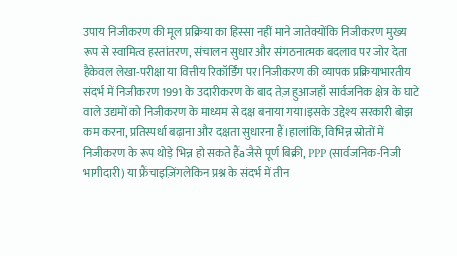उपाय निजीकरण की मूल प्रक्रिया का हिस्सा नहीं माने जातेक्योंकि निजीकरण मुख्य रूप से स्वामित्व हस्तांतरण, संचालन सुधार और संगठनात्मक बदलाव पर जोर देता हैकेवल लेखा-परीक्षा या वित्तीय रिकॉर्डिंग पर।निजीकरण की व्यापक प्रक्रियाभारतीय संदर्भ में निजीकरण 1991 के उदारीकरण के बाद तेज़ हुआजहाँ सार्वजनिक क्षेत्र के घाटे वाले उद्यमों को निजीकरण के माध्यम से दक्ष बनाया गया।इसके उद्देश्य सरकारी बोझ कम करना, प्रतिस्पर्धा बढ़ाना और दक्षता सुधारना हैं।हालांकि, विभिन्न स्रोतों में निजीकरण के रूप थोड़े भिन्न हो सकते हैंaजैसे पूर्ण बिक्री, PPP (सार्वजनिक-निजी भागीदारी) या फ्रैंचाइज़िंगलेकिन प्रश्न के संदर्भ में तीन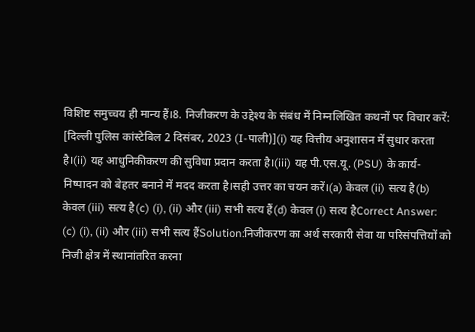विशिष्ट समुच्चय ही मान्य हैं।8. निजीकरण के उद्देश्य के संबंध में निम्नलिखित कथनों पर विचार करें: [दिल्ली पुलिस कांस्टेबिल 2 दिसंबर, 2023 (I-पाली)](i) यह वित्तीय अनुशासन में सुधार करता है।(ii) यह आधुनिकीकरण की सुविधा प्रदान करता है।(iii) यह पी.एस.यू. (PSU) के कार्य-निष्पादन को बेहतर बनाने में मदद करता है।सही उत्तर का चयन करें।(a) केवल (ii) सत्य है(b) केवल (iii) सत्य है(c) (i), (ii) और (iii) सभी सत्य हैं(d) केवल (i) सत्य हैCorrect Answer: (c) (i), (ii) और (iii) सभी सत्य हैंSolution:निजीकरण का अर्थ सरकारी सेवा या परिसंपत्तियों को निजी क्षेत्र में स्थानांतरित करना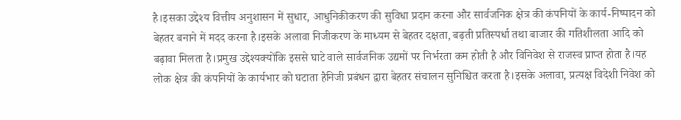है।इसका उद्देश्य वित्तीय अनुशासन में सुधार, आधुनिकीकरण की सुविधा प्रदान करना और सार्वजनिक क्षेत्र की कंपनियों के कार्य-निष्पादन को बेहतर बनाने में मदद करना है।इसके अलावा निजीकरण के माध्यम से बेहतर दक्षता, बढ़ती प्रतिस्पर्धा तथा बाजार की गतिशीलता आदि को बढ़ावा मिलता है।प्रमुख उद्देश्यक्योंकि इससे घाटे वाले सार्वजनिक उद्यमों पर निर्भरता कम होती है और विनिवेश से राजस्व प्राप्त होता है।यह लोक क्षेत्र की कंपनियों के कार्यभार को घटाता हैनिजी प्रबंधन द्वारा बेहतर संचालन सुनिश्चित करता है।इसके अलावा, प्रत्यक्ष विदेशी निवेश को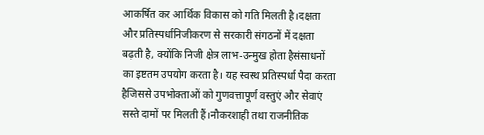आकर्षित कर आर्थिक विकास को गति मिलती है।दक्षता और प्रतिस्पर्धानिजीकरण से सरकारी संगठनों में दक्षता बढ़ती है, क्योंकि निजी क्षेत्र लाभ-उन्मुख होता हैसंसाधनों का इष्टतम उपयोग करता है। यह स्वस्थ प्रतिस्पर्धा पैदा करता हैजिससे उपभोक्ताओं को गुणवत्तापूर्ण वस्तुएं और सेवाएं सस्ते दामों पर मिलती हैं।नौकरशाही तथा राजनीतिक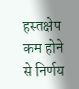हस्तक्षेप कम होने से निर्णय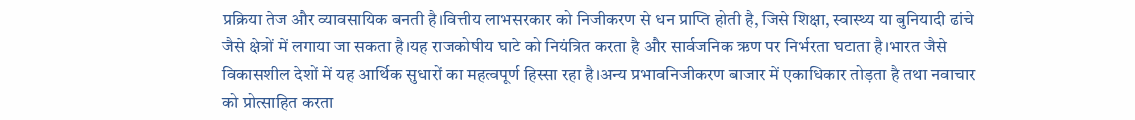प्रक्रिया तेज और व्यावसायिक बनती है।वित्तीय लाभसरकार को निजीकरण से धन प्राप्ति होती है, जिसे शिक्षा, स्वास्थ्य या बुनियादी ढांचे जैसे क्षेत्रों में लगाया जा सकता है।यह राजकोषीय घाटे को नियंत्रित करता है और सार्वजनिक ऋण पर निर्भरता घटाता है।भारत जैसे विकासशील देशों में यह आर्थिक सुधारों का महत्वपूर्ण हिस्सा रहा है।अन्य प्रभावनिजीकरण बाजार में एकाधिकार तोड़ता है तथा नवाचार को प्रोत्साहित करता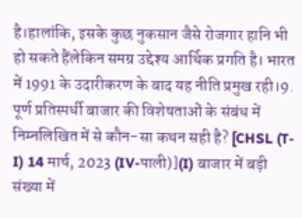है।हालांकि, इसके कुछ नुकसान जैसे रोजगार हानि भी हो सकते हैंलेकिन समग्र उद्देश्य आर्थिक प्रगति है। भारत में 1991 के उदारीकरण के बाद यह नीति प्रमुख रही।9. पूर्ण प्रतिस्पर्धी बाजार की विशेषताओं के संबंध में निम्नलिखित में से कौन-सा कथन सही है? [CHSL (T-I) 14 मार्च, 2023 (IV-पाली)](I) बाजार में बड़ी संख्या में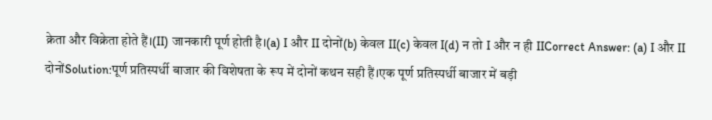क्रेता और विक्रेता होते हैं।(II) जानकारी पूर्ण होती है।(a) I और II दोनों(b) केवल II(c) केवल I(d) न तो I और न ही IICorrect Answer: (a) I और II दोनोंSolution:पूर्ण प्रतिस्पर्धी बाजार की विशेषता के रूप में दोनों कथन सही हैं।एक पूर्ण प्रतिस्पर्धी बाजार में बड़ी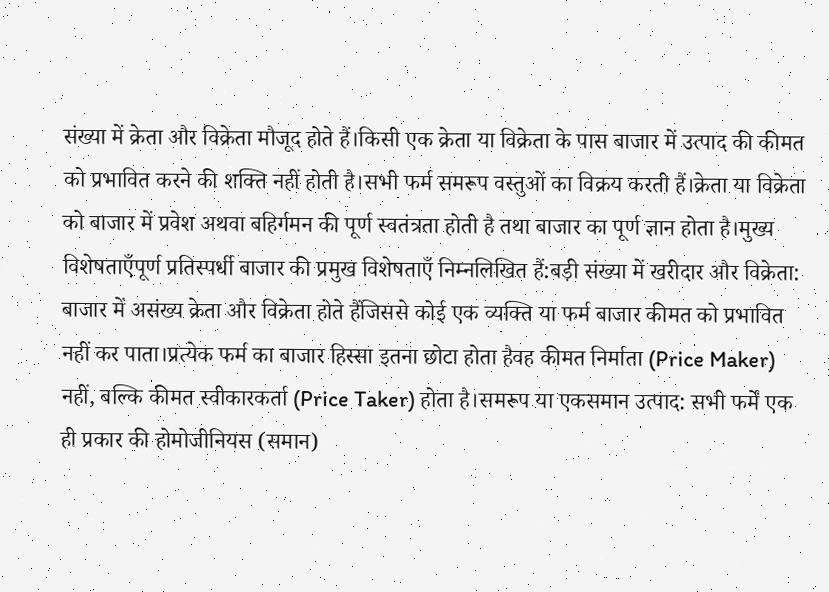संख्या में क्रेता और विक्रेता मौजूद होते हैं।किसी एक क्रेता या विक्रेता के पास बाजार में उत्पाद की कीमत को प्रभावित करने की शक्ति नहीं होती है।सभी फर्म समरूप वस्तुओं का विक्रय करती हैं।क्रेता या विक्रेता को बाजार में प्रवेश अथवा बहिर्गमन की पूर्ण स्वतंत्रता होती है तथा बाजार का पूर्ण ज्ञान होता है।मुख्य विशेषताएँपूर्ण प्रतिस्पर्धी बाजार की प्रमुख विशेषताएँ निम्नलिखित हैं:बड़ी संख्या में खरीदार और विक्रेता: बाजार में असंख्य क्रेता और विक्रेता होते हैंजिससे कोई एक व्यक्ति या फर्म बाजार कीमत को प्रभावित नहीं कर पाता।प्रत्येक फर्म का बाजार हिस्सा इतना छोटा होता हैवह कीमत निर्माता (Price Maker) नहीं, बल्कि कीमत स्वीकारकर्ता (Price Taker) होता है।समरूप या एकसमान उत्पाद: सभी फर्में एक ही प्रकार की होमोजीनियस (समान)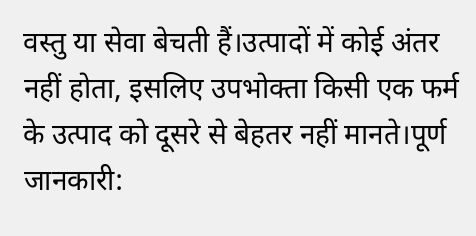वस्तु या सेवा बेचती हैं।उत्पादों में कोई अंतर नहीं होता, इसलिए उपभोक्ता किसी एक फर्म के उत्पाद को दूसरे से बेहतर नहीं मानते।पूर्ण जानकारी: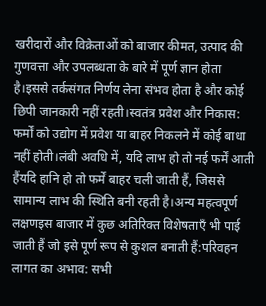खरीदारों और विक्रेताओं को बाजार कीमत, उत्पाद की गुणवत्ता और उपलब्धता के बारे में पूर्ण ज्ञान होता है।इससे तर्कसंगत निर्णय लेना संभव होता है और कोई छिपी जानकारी नहीं रहती।स्वतंत्र प्रवेश और निकास: फर्मों को उद्योग में प्रवेश या बाहर निकलने में कोई बाधा नहीं होती।लंबी अवधि में, यदि लाभ हो तो नई फर्में आती हैंयदि हानि हो तो फर्में बाहर चली जाती हैं, जिससे सामान्य लाभ की स्थिति बनी रहती है।अन्य महत्वपूर्ण लक्षणइस बाजार में कुछ अतिरिक्त विशेषताएँ भी पाई जाती हैं जो इसे पूर्ण रूप से कुशल बनाती हैं:परिवहन लागत का अभाव: सभी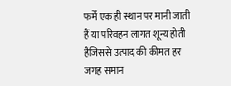फर्में एक ही स्थान पर मानी जाती हैं या परिवहन लागत शून्य होती हैजिससे उत्पाद की कीमत हर जगह समान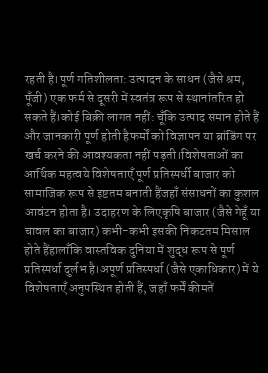रहती है।पूर्ण गतिशीलता: उत्पादन के साधन (जैसे श्रम, पूँजी) एक फर्म से दूसरी में स्वतंत्र रूप से स्थानांतरित हो सकते हैं।कोई बिक्री लागत नहीं: चूँकि उत्पाद समान होते हैं और जानकारी पूर्ण होती हैफर्मों को विज्ञापन या ब्रांडिंग पर खर्च करने की आवश्यकता नहीं पड़ती।विशेषताओं का आर्थिक महत्वये विशेषताएँ पूर्ण प्रतिस्पर्धी बाजार को सामाजिक रूप से इष्टतम बनाती हैंजहाँ संसाधनों का कुशल आवंटन होता है। उदाहरण के लिएकृषि बाजार (जैसे गेहूँ या चावल का बाजार) कभी-कभी इसकी निकटतम मिसाल होते हैंहालाँकि वास्तविक दुनिया में शुद्ध रूप से पूर्ण प्रतिस्पर्धा दुर्लभ है।अपूर्ण प्रतिस्पर्धा (जैसे एकाधिकार) में ये विशेषताएँ अनुपस्थित होती हैं, जहाँ फर्में कीमतें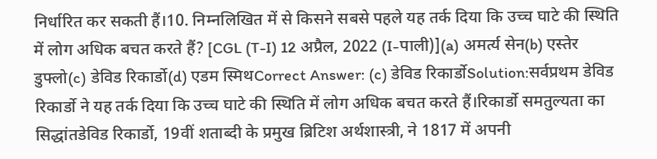निर्धारित कर सकती हैं।10. निम्नलिखित में से किसने सबसे पहले यह तर्क दिया कि उच्च घाटे की स्थिति में लोग अधिक बचत करते हैं? [CGL (T-I) 12 अप्रैल, 2022 (I-पाली)](a) अमर्त्य सेन(b) एस्तेर डुफ्लो(c) डेविड रिकार्डो(d) एडम स्मिथCorrect Answer: (c) डेविड रिकार्डोSolution:सर्वप्रथम डेविड रिकार्डो ने यह तर्क दिया कि उच्च घाटे की स्थिति में लोग अधिक बचत करते हैं।रिकार्डो समतुल्यता का सिद्धांतडेविड रिकार्डो, 19वीं शताब्दी के प्रमुख ब्रिटिश अर्थशास्त्री, ने 1817 में अपनी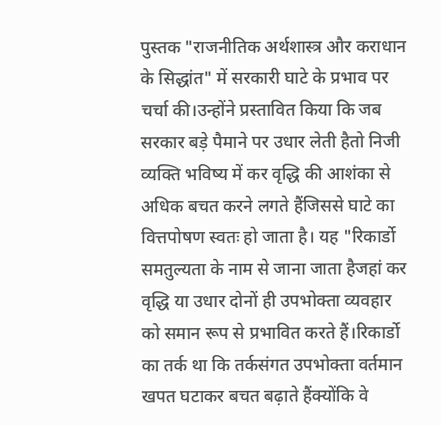पुस्तक "राजनीतिक अर्थशास्त्र और कराधान के सिद्धांत" में सरकारी घाटे के प्रभाव पर चर्चा की।उन्होंने प्रस्तावित किया कि जब सरकार बड़े पैमाने पर उधार लेती हैतो निजी व्यक्ति भविष्य में कर वृद्धि की आशंका से अधिक बचत करने लगते हैंजिससे घाटे का वित्तपोषण स्वतः हो जाता है। यह "रिकार्डो समतुल्यता के नाम से जाना जाता हैजहां कर वृद्धि या उधार दोनों ही उपभोक्ता व्यवहार को समान रूप से प्रभावित करते हैं।रिकार्डो का तर्क था कि तर्कसंगत उपभोक्ता वर्तमान खपत घटाकर बचत बढ़ाते हैंक्योंकि वे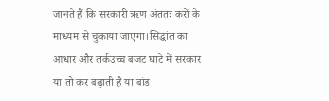जानते हैं कि सरकारी ऋण अंततः करों के माध्यम से चुकाया जाएगा।सिद्धांत का आधार और तर्कउच्च बजट घाटे में सरकार या तो कर बढ़ाती है या बांड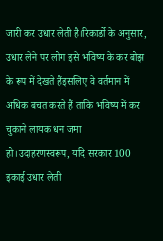जारी कर उधार लेती है।रिकार्डो के अनुसार, उधार लेने पर लोग इसे भविष्य के कर बोझ के रूप में देखते हैंइसलिए वे वर्तमान में अधिक बचत करते हैं ताकि भविष्य में कर चुकाने लायक धन जमा हो।उदाहरणस्वरूप, यदि सरकार 100 इकाई उधार लेती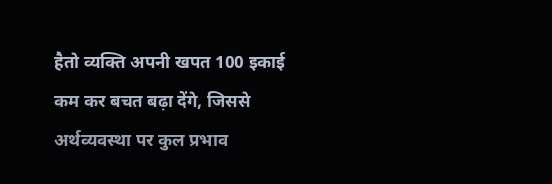हैतो व्यक्ति अपनी खपत 100 इकाई कम कर बचत बढ़ा देंगे, जिससे अर्थव्यवस्था पर कुल प्रभाव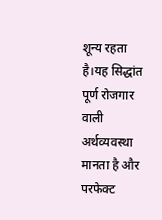शून्य रहता है।यह सिद्धांत पूर्ण रोजगार वाली अर्थव्यवस्था मानता है और परफेक्ट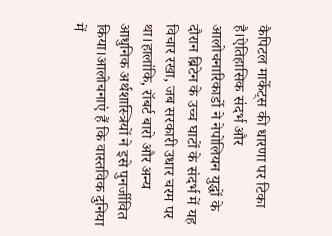कैपिटल मार्केट्स की धारणा पर टिका है।ऐतिहासिक संदर्भ और आलोचनारिकार्डो ने नेपोलियन युद्धों के दौरान ब्रिटेन के उच्च घाटों के संदर्भ में यह विचार रखा, जब सरकारी उधार चरम पर था।हालांकि, रॉबर्ट बारो और अन्य आधुनिक अर्थशास्त्रियों ने इसे पुनर्जीवित किया।आलोचनाएं हैं कि वास्तविक दुनिया में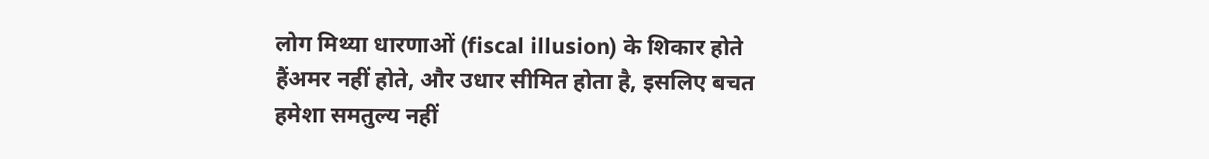लोग मिथ्या धारणाओं (fiscal illusion) के शिकार होते हैंअमर नहीं होते, और उधार सीमित होता है, इसलिए बचत हमेशा समतुल्य नहीं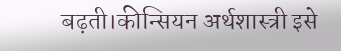बढ़ती।कीन्सियन अर्थशास्त्री इसे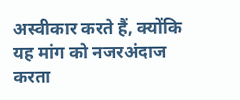अस्वीकार करते हैं, क्योंकि यह मांग को नजरअंदाज करता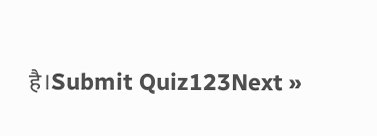है।Submit Quiz123Next »